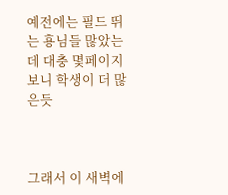예전에는 필드 뛰는 횽님들 많았는데 대충 몇페이지 보니 학생이 더 많은듯



그래서 이 새벽에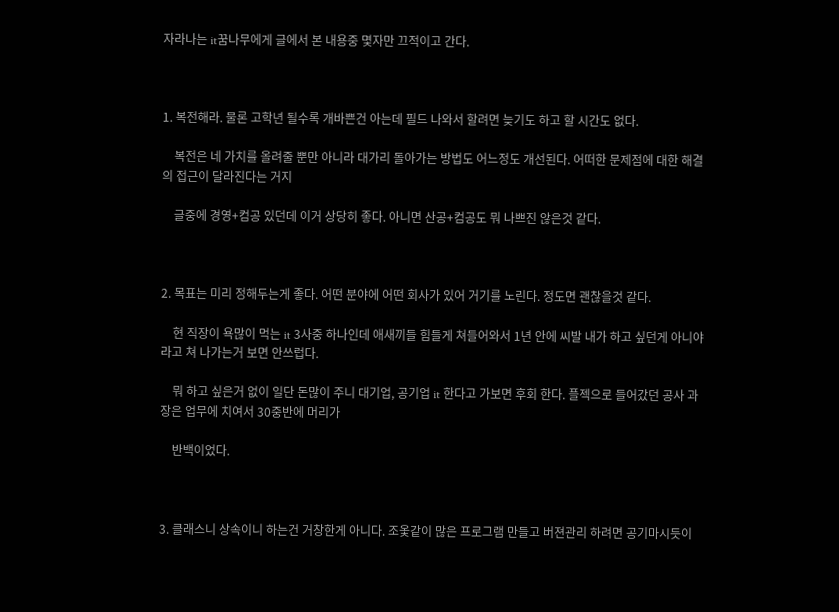자라나는 it꿈나무에게 글에서 본 내용중 몇자만 끄적이고 간다.



1. 복전해라. 물론 고학년 될수록 개바쁜건 아는데 필드 나와서 할려면 늦기도 하고 할 시간도 없다.

    복전은 네 가치를 올려줄 뿐만 아니라 대가리 돌아가는 방법도 어느정도 개선된다. 어떠한 문제점에 대한 해결의 접근이 달라진다는 거지

    글중에 경영+컴공 있던데 이거 상당히 좋다. 아니면 산공+컴공도 뭐 나쁘진 않은것 같다.



2. 목표는 미리 정해두는게 좋다. 어떤 분야에 어떤 회사가 있어 거기를 노린다. 정도면 괜찮을것 같다.

    현 직장이 욕많이 먹는 it 3사중 하나인데 애새끼들 힘들게 쳐들어와서 1년 안에 씨발 내가 하고 싶던게 아니야 라고 쳐 나가는거 보면 안쓰럽다.

    뭐 하고 싶은거 없이 일단 돈많이 주니 대기업, 공기업 it 한다고 가보면 후회 한다. 플젝으로 들어갔던 공사 과장은 업무에 치여서 30중반에 머리가

    반백이었다.



3. 클래스니 상속이니 하는건 거창한게 아니다. 조옻같이 많은 프로그램 만들고 버젼관리 하려면 공기마시듯이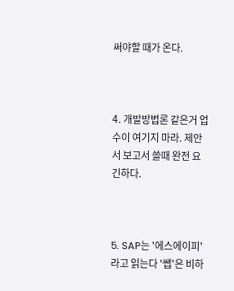써야할 때가 온다.



4. 개발방법론 같은거 업수이 여기지 마라. 제안서 보고서 쓸때 완전 요긴하다.



5. SAP는 '에스에이피'라고 읽는다 '쌥'은 비하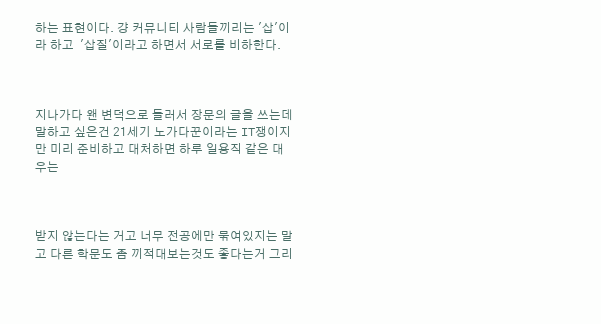하는 표현이다. 걍 커뮤니티 사람들끼리는 '삽'이라 하고  '삽질'이라고 하면서 서로를 비하한다.



지나가다 왠 변덕으로 들러서 장문의 글을 쓰는데 말하고 싶은건 21세기 노가다꾼이라는 IT쟁이지만 미리 준비하고 대처하면 하루 일용직 같은 대우는



받지 않는다는 거고 너무 전공에만 묶여있지는 말고 다른 학문도 좀 끼적대보는것도 좋다는거 그리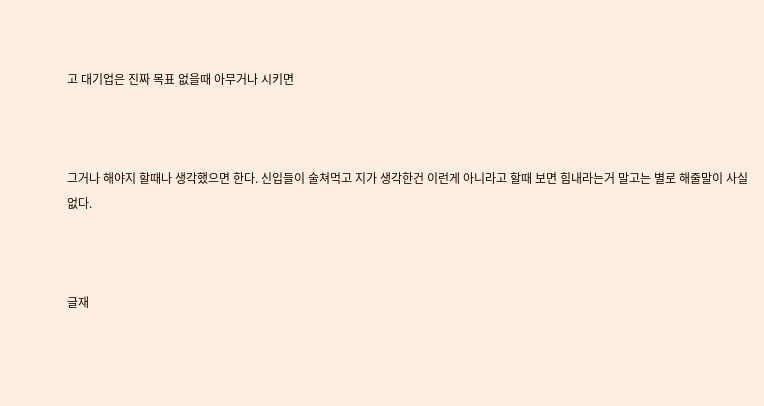고 대기업은 진짜 목표 없을때 아무거나 시키면



그거나 해야지 할때나 생각했으면 한다. 신입들이 술쳐먹고 지가 생각한건 이런게 아니라고 할때 보면 힘내라는거 말고는 별로 해줄말이 사실 없다.



글재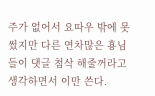주가 없어서 요따우 밖에 못썼지만 다른 연차많은 횽님들이 댓글 첨삭 해줄꺼라고 생각하면서 이만 쓴다.